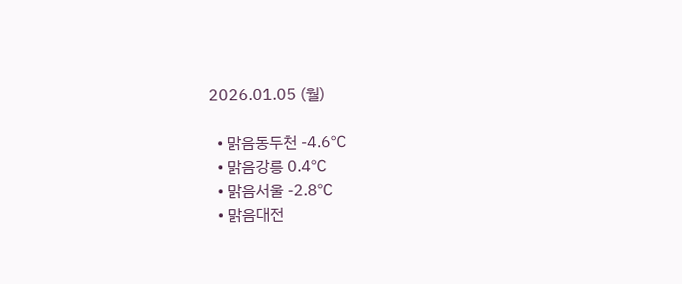2026.01.05 (월)

  • 맑음동두천 -4.6℃
  • 맑음강릉 0.4℃
  • 맑음서울 -2.8℃
  • 맑음대전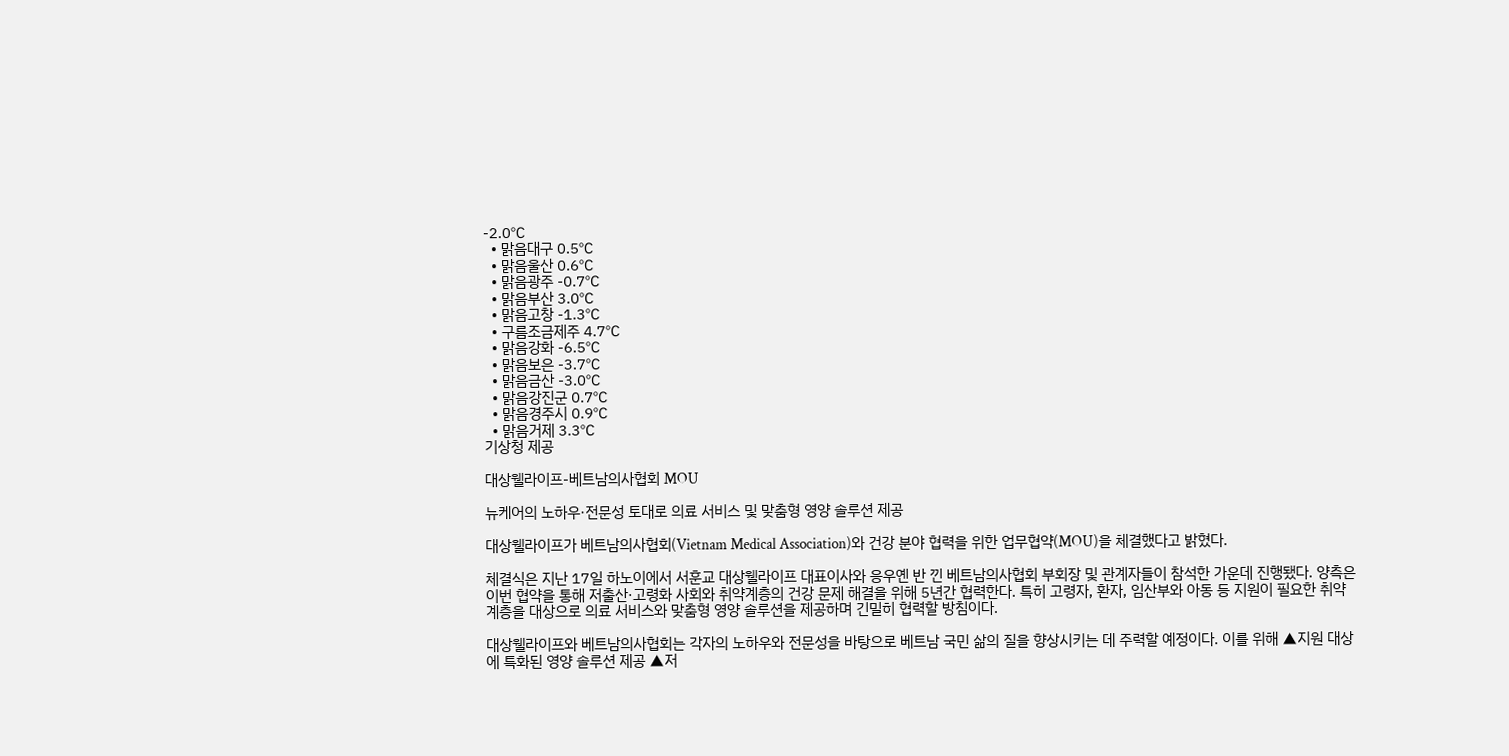-2.0℃
  • 맑음대구 0.5℃
  • 맑음울산 0.6℃
  • 맑음광주 -0.7℃
  • 맑음부산 3.0℃
  • 맑음고창 -1.3℃
  • 구름조금제주 4.7℃
  • 맑음강화 -6.5℃
  • 맑음보은 -3.7℃
  • 맑음금산 -3.0℃
  • 맑음강진군 0.7℃
  • 맑음경주시 0.9℃
  • 맑음거제 3.3℃
기상청 제공

대상웰라이프-베트남의사협회 MOU

뉴케어의 노하우·전문성 토대로 의료 서비스 및 맞춤형 영양 솔루션 제공

대상웰라이프가 베트남의사협회(Vietnam Medical Association)와 건강 분야 협력을 위한 업무협약(MOU)을 체결했다고 밝혔다.

체결식은 지난 17일 하노이에서 서훈교 대상웰라이프 대표이사와 응우옌 반 낀 베트남의사협회 부회장 및 관계자들이 참석한 가운데 진행됐다. 양측은 이번 협약을 통해 저출산·고령화 사회와 취약계층의 건강 문제 해결을 위해 5년간 협력한다. 특히 고령자, 환자, 임산부와 아동 등 지원이 필요한 취약 계층을 대상으로 의료 서비스와 맞춤형 영양 솔루션을 제공하며 긴밀히 협력할 방침이다.

대상웰라이프와 베트남의사협회는 각자의 노하우와 전문성을 바탕으로 베트남 국민 삶의 질을 향상시키는 데 주력할 예정이다. 이를 위해 ▲지원 대상에 특화된 영양 솔루션 제공 ▲저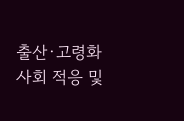출산·고령화 사회 적응 및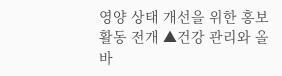영양 상태 개선을 위한 홍보 활동 전개 ▲건강 관리와 올바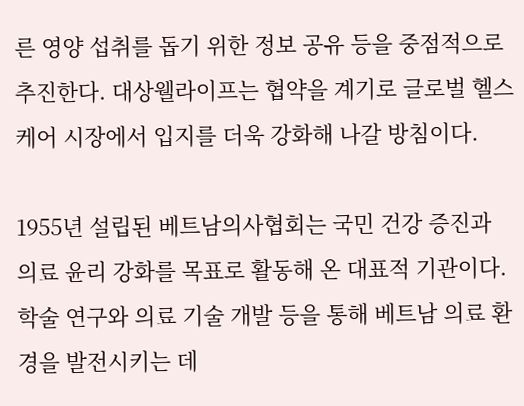른 영양 섭취를 돕기 위한 정보 공유 등을 중점적으로 추진한다. 대상웰라이프는 협약을 계기로 글로벌 헬스케어 시장에서 입지를 더욱 강화해 나갈 방침이다.

1955년 설립된 베트남의사협회는 국민 건강 증진과 의료 윤리 강화를 목표로 활동해 온 대표적 기관이다. 학술 연구와 의료 기술 개발 등을 통해 베트남 의료 환경을 발전시키는 데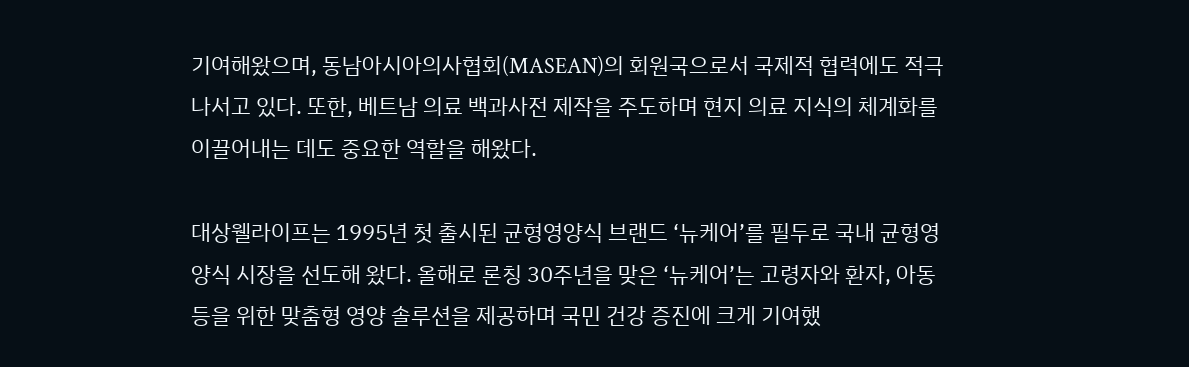기여해왔으며, 동남아시아의사협회(MASEAN)의 회원국으로서 국제적 협력에도 적극 나서고 있다. 또한, 베트남 의료 백과사전 제작을 주도하며 현지 의료 지식의 체계화를 이끌어내는 데도 중요한 역할을 해왔다.

대상웰라이프는 1995년 첫 출시된 균형영양식 브랜드 ‘뉴케어’를 필두로 국내 균형영양식 시장을 선도해 왔다. 올해로 론칭 30주년을 맞은 ‘뉴케어’는 고령자와 환자, 아동 등을 위한 맞춤형 영양 솔루션을 제공하며 국민 건강 증진에 크게 기여했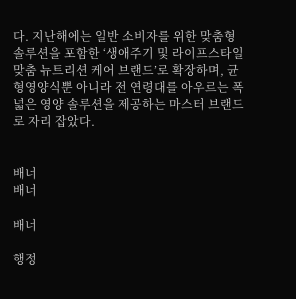다. 지난해에는 일반 소비자를 위한 맞춤형 솔루션을 포함한 ‘생애주기 및 라이프스타일 맞춤 뉴트리션 케어 브랜드’로 확장하며, 균형영양식뿐 아니라 전 연령대를 아우르는 폭넓은 영양 솔루션을 제공하는 마스터 브랜드로 자리 잡았다.


배너
배너

배너

행정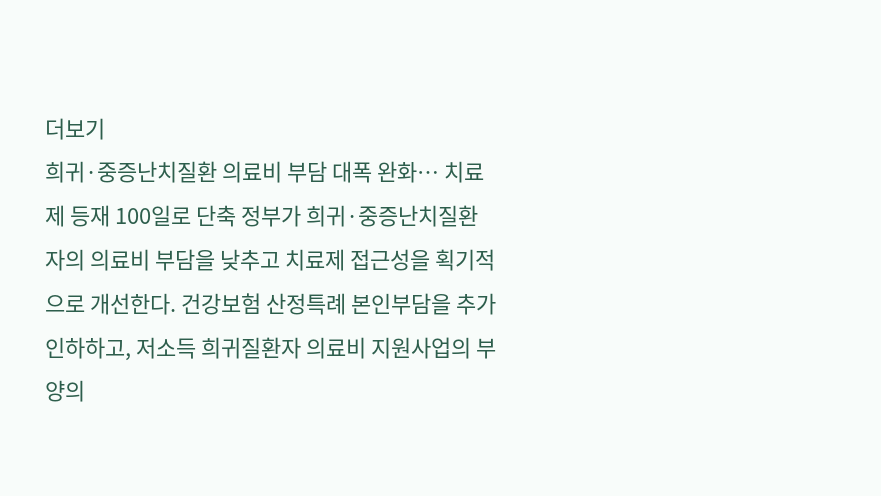더보기
희귀·중증난치질환 의료비 부담 대폭 완화… 치료제 등재 100일로 단축 정부가 희귀·중증난치질환자의 의료비 부담을 낮추고 치료제 접근성을 획기적으로 개선한다. 건강보험 산정특례 본인부담을 추가 인하하고, 저소득 희귀질환자 의료비 지원사업의 부양의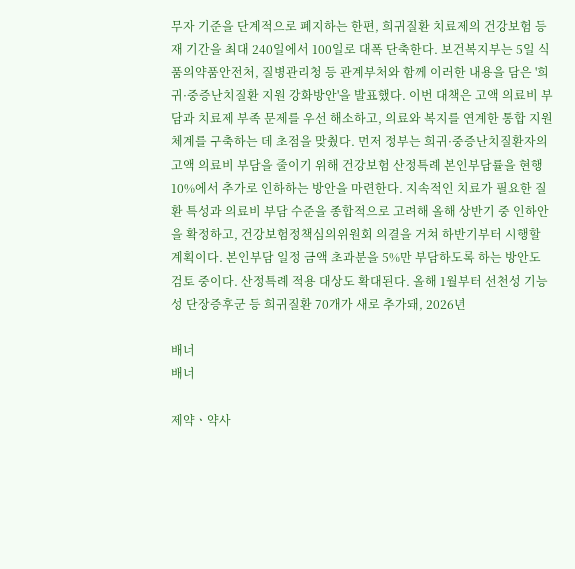무자 기준을 단계적으로 폐지하는 한편, 희귀질환 치료제의 건강보험 등재 기간을 최대 240일에서 100일로 대폭 단축한다. 보건복지부는 5일 식품의약품안전처, 질병관리청 등 관계부처와 함께 이러한 내용을 담은 '희귀·중증난치질환 지원 강화방안'을 발표했다. 이번 대책은 고액 의료비 부담과 치료제 부족 문제를 우선 해소하고, 의료와 복지를 연계한 통합 지원체계를 구축하는 데 초점을 맞췄다. 먼저 정부는 희귀·중증난치질환자의 고액 의료비 부담을 줄이기 위해 건강보험 산정특례 본인부담률을 현행 10%에서 추가로 인하하는 방안을 마련한다. 지속적인 치료가 필요한 질환 특성과 의료비 부담 수준을 종합적으로 고려해 올해 상반기 중 인하안을 확정하고, 건강보험정책심의위원회 의결을 거쳐 하반기부터 시행할 계획이다. 본인부담 일정 금액 초과분을 5%만 부담하도록 하는 방안도 검토 중이다. 산정특례 적용 대상도 확대된다. 올해 1월부터 선천성 기능성 단장증후군 등 희귀질환 70개가 새로 추가돼, 2026년

배너
배너

제약ㆍ약사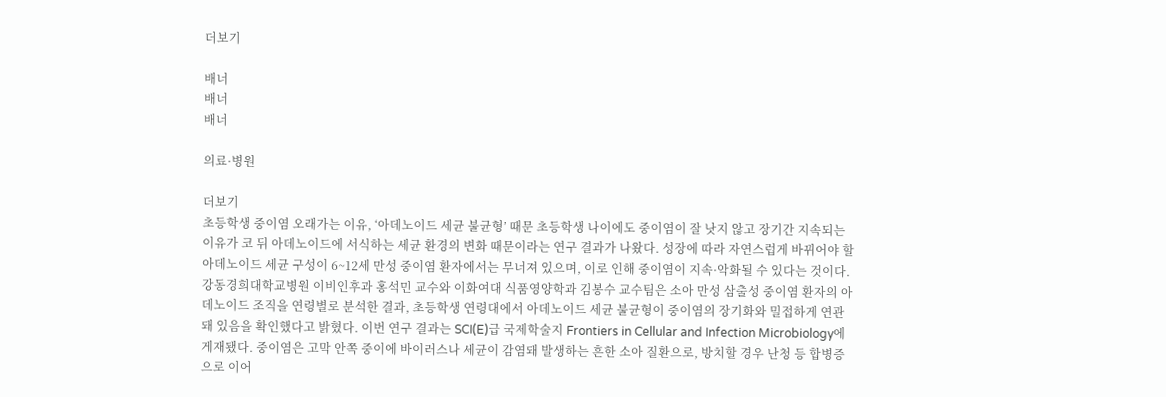더보기

배너
배너
배너

의료·병원

더보기
초등학생 중이염 오래가는 이유, ‘아데노이드 세균 불균형’ 때문 초등학생 나이에도 중이염이 잘 낫지 않고 장기간 지속되는 이유가 코 뒤 아데노이드에 서식하는 세균 환경의 변화 때문이라는 연구 결과가 나왔다. 성장에 따라 자연스럽게 바뀌어야 할 아데노이드 세균 구성이 6~12세 만성 중이염 환자에서는 무너져 있으며, 이로 인해 중이염이 지속·악화될 수 있다는 것이다. 강동경희대학교병원 이비인후과 홍석민 교수와 이화여대 식품영양학과 김봉수 교수팀은 소아 만성 삼출성 중이염 환자의 아데노이드 조직을 연령별로 분석한 결과, 초등학생 연령대에서 아데노이드 세균 불균형이 중이염의 장기화와 밀접하게 연관돼 있음을 확인했다고 밝혔다. 이번 연구 결과는 SCI(E)급 국제학술지 Frontiers in Cellular and Infection Microbiology에 게재됐다. 중이염은 고막 안쪽 중이에 바이러스나 세균이 감염돼 발생하는 흔한 소아 질환으로, 방치할 경우 난청 등 합병증으로 이어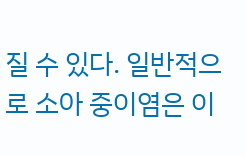질 수 있다. 일반적으로 소아 중이염은 이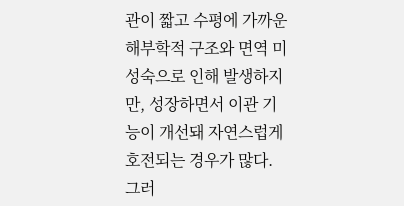관이 짧고 수평에 가까운 해부학적 구조와 면역 미성숙으로 인해 발생하지만, 성장하면서 이관 기능이 개선돼 자연스럽게 호전되는 경우가 많다. 그러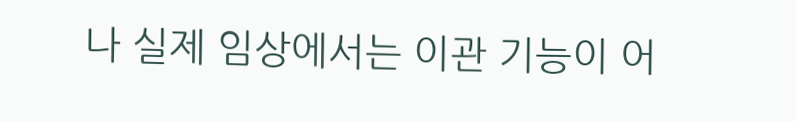나 실제 임상에서는 이관 기능이 어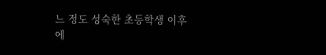느 정도 성숙한 초등학생 이후에